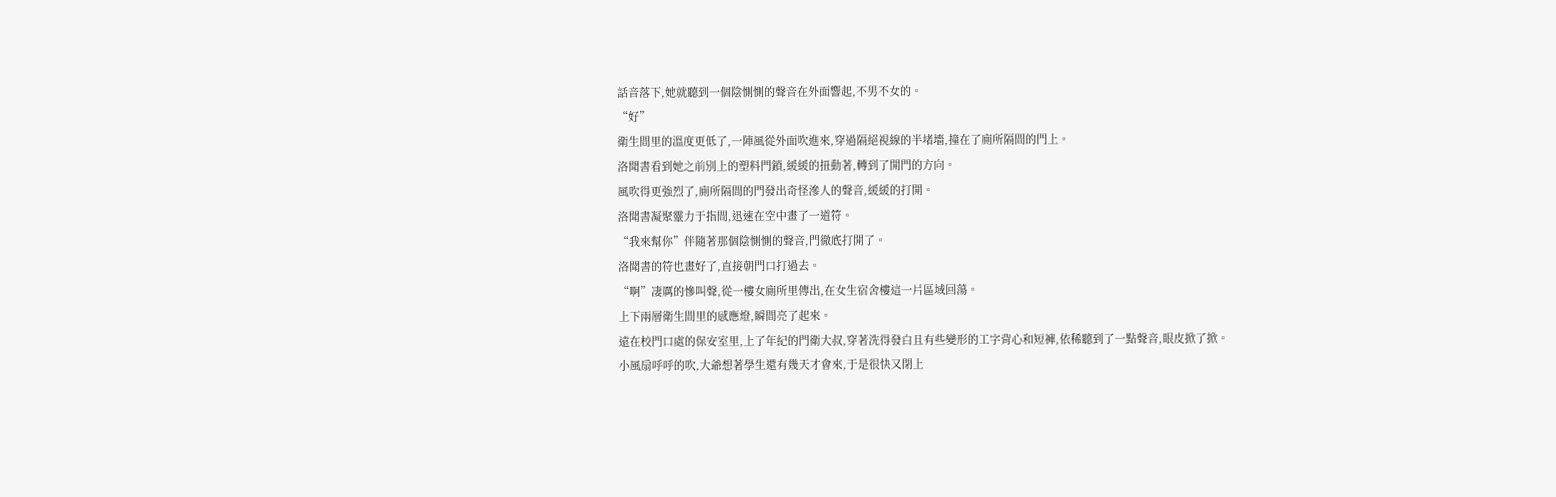話音落下,她就聽到一個陰惻惻的聲音在外面響起,不男不女的。
“好”
衛生間里的溫度更低了,一陣風從外面吹進來,穿過隔絕視線的半堵墻,撞在了廁所隔間的門上。
洛聞書看到她之前別上的塑料門鎖,緩緩的扭動著,轉到了開門的方向。
風吹得更強烈了,廁所隔間的門發出奇怪滲人的聲音,緩緩的打開。
洛聞書凝聚靈力于指間,迅速在空中畫了一道符。
“我來幫你”伴隨著那個陰惻惻的聲音,門徹底打開了。
洛聞書的符也畫好了,直接朝門口打過去。
“啊”凄厲的慘叫聲,從一樓女廁所里傳出,在女生宿舍樓這一片區域回蕩。
上下兩層衛生間里的感應燈,瞬間亮了起來。
遠在校門口處的保安室里,上了年紀的門衛大叔,穿著洗得發白且有些變形的工字背心和短褲,依稀聽到了一點聲音,眼皮掀了掀。
小風扇呼呼的吹,大爺想著學生還有幾天才會來,于是很快又閉上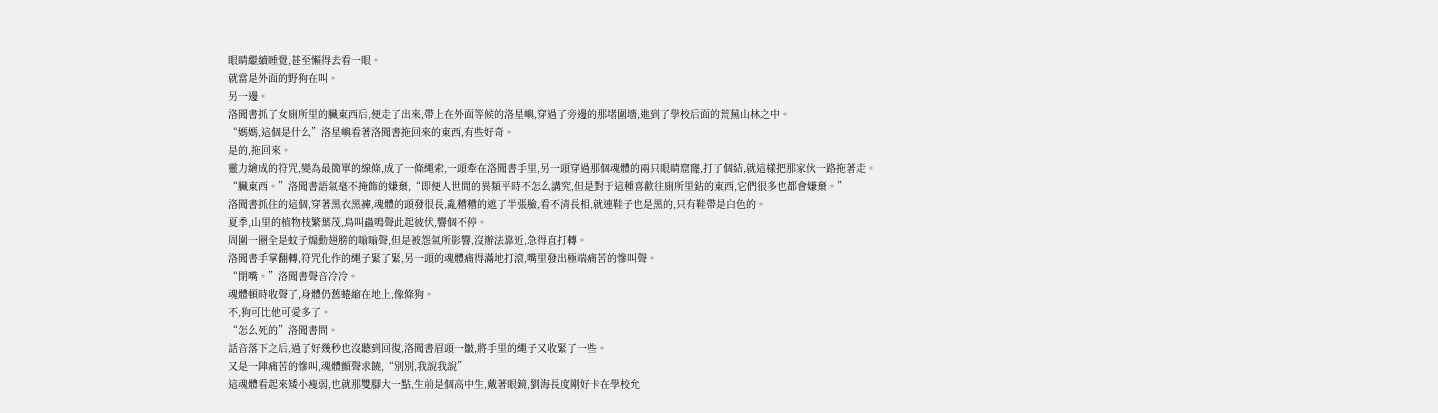眼睛繼續睡覺,甚至懶得去看一眼。
就當是外面的野狗在叫。
另一邊。
洛聞書抓了女廁所里的臟東西后,便走了出來,帶上在外面等候的洛星嶼,穿過了旁邊的那堵圍墻,進到了學校后面的荒蕪山林之中。
“媽媽,這個是什么”洛星嶼看著洛聞書拖回來的東西,有些好奇。
是的,拖回來。
靈力繪成的符咒,變為最簡單的線條,成了一條繩索,一頭牽在洛聞書手里,另一頭穿過那個魂體的兩只眼睛窟窿,打了個結,就這樣把那家伙一路拖著走。
“臟東西。”洛聞書語氣毫不掩飾的嫌棄,“即便人世間的異類平時不怎么講究,但是對于這種喜歡往廁所里鉆的東西,它們很多也都會嫌棄。”
洛聞書抓住的這個,穿著黑衣黑褲,魂體的頭發很長,亂糟糟的遮了半張臉,看不清長相,就連鞋子也是黑的,只有鞋帶是白色的。
夏季,山里的植物枝繁葉茂,鳥叫蟲鳴聲此起彼伏,響個不停。
周圍一圈全是蚊子煽動翅膀的嗡嗡聲,但是被怨氣所影響,沒辦法靠近,急得直打轉。
洛聞書手掌翻轉,符咒化作的繩子緊了緊,另一頭的魂體痛得滿地打滾,嘴里發出極端痛苦的慘叫聲。
“閉嘴。”洛聞書聲音冷冷。
魂體頓時收聲了,身體仍舊蜷縮在地上,像條狗。
不,狗可比他可愛多了。
“怎么死的”洛聞書問。
話音落下之后,過了好幾秒也沒聽到回復,洛聞書眉頭一皺,將手里的繩子又收緊了一些。
又是一陣痛苦的慘叫,魂體顫聲求饒,“別別,我說我說”
這魂體看起來矮小瘦弱,也就那雙腳大一點,生前是個高中生,戴著眼鏡,劉海長度剛好卡在學校允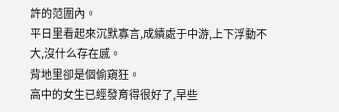許的范圍內。
平日里看起來沉默寡言,成績處于中游,上下浮動不大,沒什么存在感。
背地里卻是個偷窺狂。
高中的女生已經發育得很好了,早些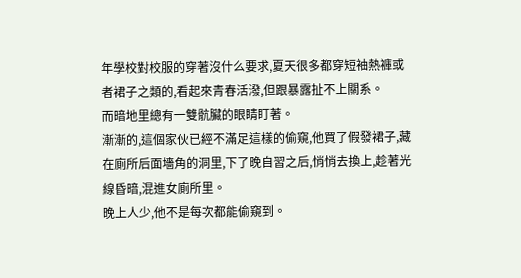年學校對校服的穿著沒什么要求,夏天很多都穿短袖熱褲或者裙子之類的,看起來青春活潑,但跟暴露扯不上關系。
而暗地里總有一雙骯臟的眼睛盯著。
漸漸的,這個家伙已經不滿足這樣的偷窺,他買了假發裙子,藏在廁所后面墻角的洞里,下了晚自習之后,悄悄去換上,趁著光線昏暗,混進女廁所里。
晚上人少,他不是每次都能偷窺到。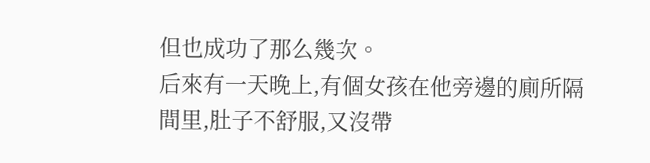但也成功了那么幾次。
后來有一天晚上,有個女孩在他旁邊的廁所隔間里,肚子不舒服,又沒帶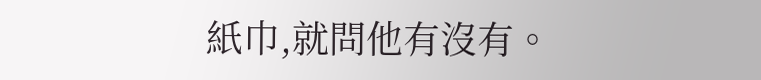紙巾,就問他有沒有。